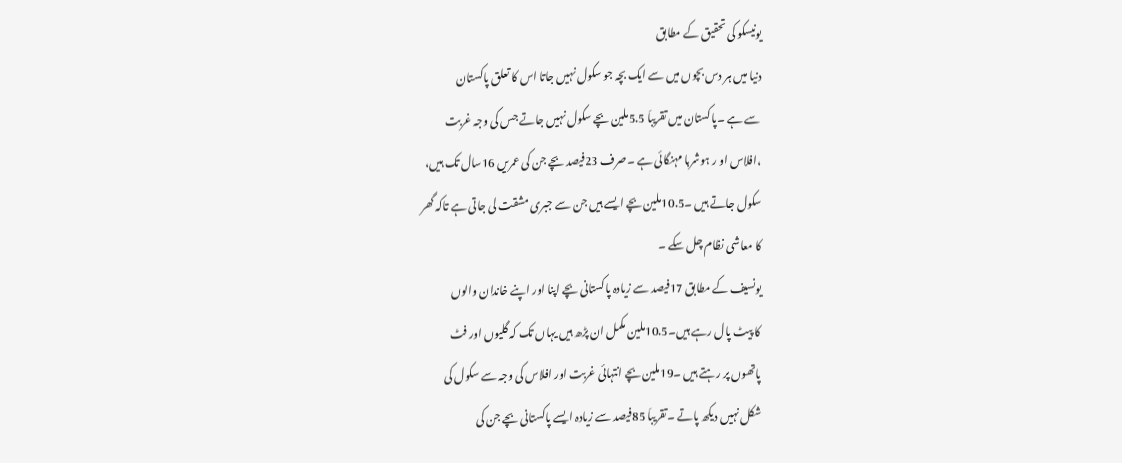یونیسکو کی تحقیق کے مطابق
دنیا میں ہر دس بچوں میں سے ایک بچہ جو سکول نہیں جاتا اس کا تعلق پاکستان
سے ہے ۔پاکستان میں تقریباَ 5.5ملین بچے سکول نہیں جاتے جس کی وجہ غربت
،افلاس او ر ہوشربا مہنگائی ہے ۔صرف 23فیصد بچے جن کی عمریں 16سال تک ہیں،
سکول جاتے ہیں ۔10.5ملین بچے ایسے ہیں جن سے جبری مشقت لی جاتی ہے تاکہ گھر
کا معاشی نظام چل سکے ۔
یونسیف کے مطابق 17فیصد سے زیادہ پاکستانی بچے اپنا اور اپنے خاندان والوں
کا پیٹ پال رہے ہیں۔10.5ملین مکمل ان پڑھ ہیں یہاں تک کہ گلیوں اور فٹ
پاتھوں پر رہتے ہیں ۔19ملین بچے انتہائی غربت اور افلاس کی وجہ سے سکول کی
شکل نہیں دیکھ پاتے ۔تقریباَ 85فیصد سے زیادہ ایسے پاکستانی بچے جن کی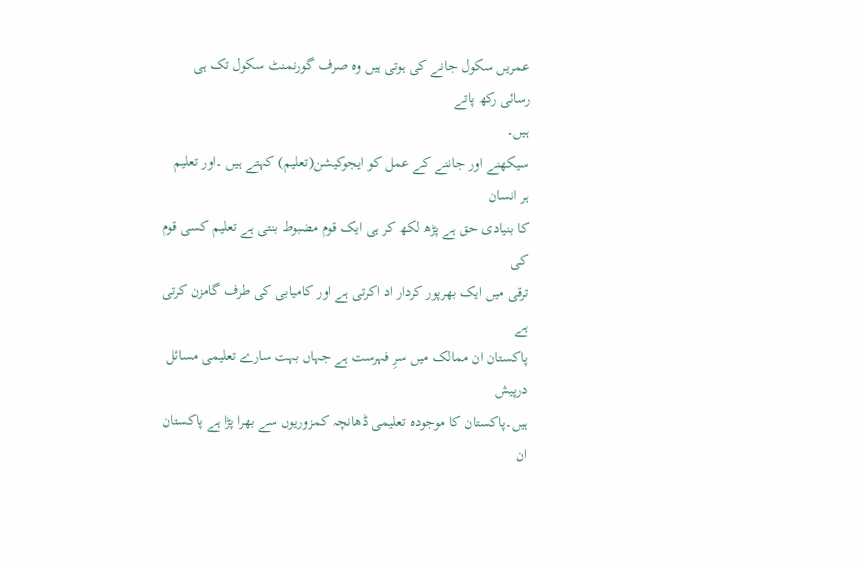عمریں سکول جانے کی ہوتی ہیں وہ صرف گورنمنٹ سکول تک ہی رسائی رکھ پاتے
ہیں۔
سیکھنے اور جاننے کے عمل کو ایجوکیشن(تعلیم) کہتے ہیں ۔اور تعلیم ہر انسان
کا بنیادی حق ہے پڑھ لکھ کر ہی ایک قوم مضبوط بنتی ہے تعلیم کسی قوم کی
ترقی میں ایک بھرپور کردار اد اکرتی ہے اور کامیابی کی طرف گامزن کرتی ہے
پاکستان ان ممالک میں سرِ فہرست ہے جہاں بہت سارے تعلیمی مسائل درپیش
ہیں۔پاکستان کا موجودہ تعلیمی ڈھانچہ کمزوریوں سے بھرا پڑا ہے پاکستان ان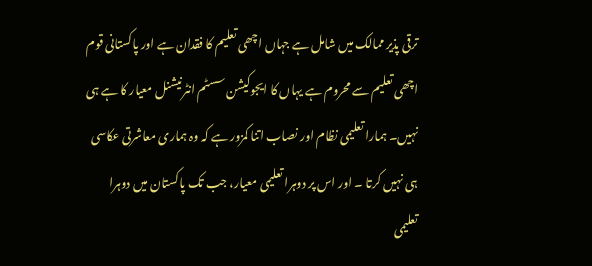ترقی پذیر ممالک میں شامل ہے جہاں اچھی تعلیم کا فقدان ہے اور پاکستانی قوم
اچھی تعلیم سے محروم ہے یہاں کا ایجوکیشن سسٹم انٹرنیشنل معیار کا ہے ہی
نہیں۔ ہمارا تعلیمی نظام اور نصاب اتنا کمزور ہے کہ وہ ہماری معاشرتی عکاسی
ہی نہیں کرتا ۔ اور اس پر دوہرا تعلیمی معیار، جب تک پاکستان میں دوہرا
تعلیمی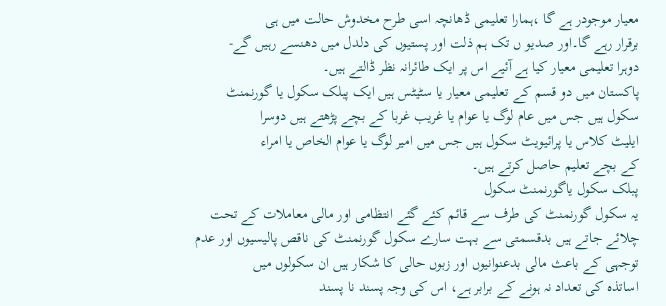معیار موجودر ہے گا ،ہمارا تعلیمی ڈھانچہ اسی طرح مخدوش حالت میں ہی
برقرار رہے گا۔اور صدیو ں تک ہم ذلت اور پستیوں کی دلدل میں دھنسے رہیں گے-
دوہرا تعلیمی معیار کیا ہے آئیے اس پر ایک طائرانہ نظر ڈالتے ہیں۔
پاکستان میں دو قسم کے تعلیمی معیار یا سٹیٹس ہیں ایک پبلک سکول یا گورنمنٹ
سکول ہیں جس میں عام لوگ یا عوام یا غریب غربا کے بچے پڑھتے ہیں دوسرا
ایلیٹ کلاس یا پرائیویٹ سکول ہیں جس میں امیر لوگ یا عوام الخاص یا امراء
کے بچے تعلیم حاصل کرتے ہیں۔
پبلک سکول یاگورنمنٹ سکول
یہ سکول گورنمنٹ کی طرف سے قائم کئے گئے انتظامی اور مالی معاملات کے تحت
چلائے جاتے ہیں بدقسمتی سے بہت سارے سکول گورنمنٹ کی ناقص پالیسیوں اور عدم
توجہی کے باعث مالی بدعنوانیوں اور زبوں حالی کا شکار ہیں ان سکولوں میں
اساتذہ کی تعداد نہ ہونے کے برابر ہے، اس کی وجہ پسند نا پسند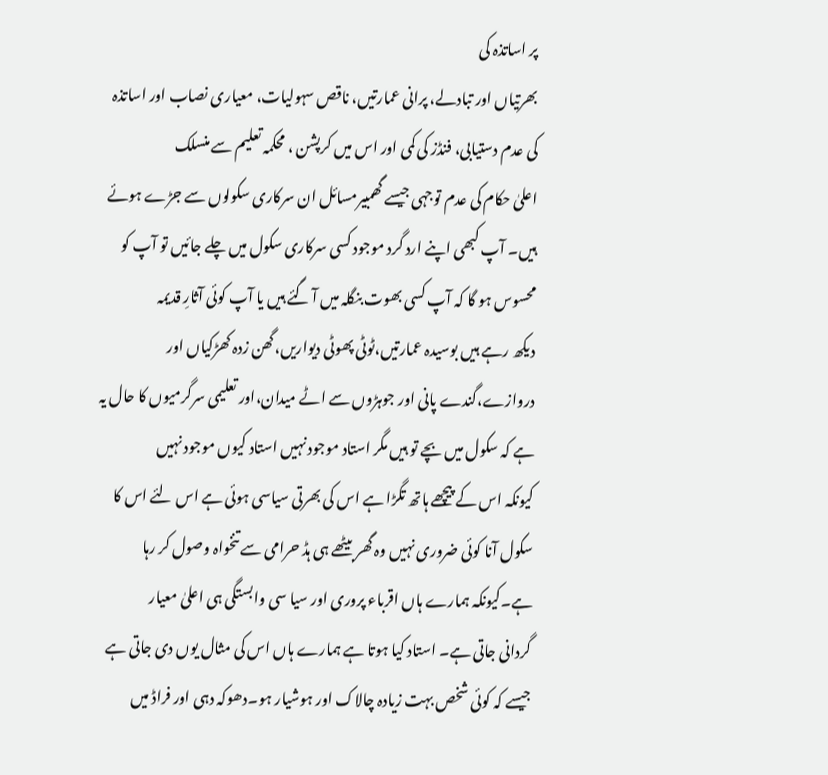پر اساتذہ کی
بھرتیاں اور تبادلے، پرانی عمارتیں، ناقص سہولیات، معیاری نصاب اور اساتذہ
کی عدم دستیابی، فنڈز کی کمی اور اس میں کرپشن ، محکمہ تعلیم سے منسلک
اعلیٰ حکام کی عدم توجہی جیسے گھمبیرمسائل ان سرکاری سکولوں سے جڑے ہوئے
ہیں۔ آپ کبھی اپنے ارد گرد موجود کسی سرکاری سکول میں چلے جائیں تو آپ کو
محسوس ہو گا کہ آپ کسی بھوت بنگلہ میں آ گئے ہیں یا آپ کوئی آثارِ قدیمہ
دیکھ رہے ہیں بوسیدہ عمارتیں،ٹوٹی پھوٹی دیواریں،گھن زدہ کھڑکیاں اور
دروازے،گندے پانی اور جوہڑوں سے اٹے میدان،اور تعلیمی سرگرمیوں کا حال یہ
ہے کہ سکول میں بچے تو ہیں مگر استاد موجود نہیں استاد کیوں موجود نہیں
کیونکہ اس کے پیچھے ہاتھ تگڑا ہے اس کی بھرتی سیاسی ہوئی ہے اس لئے اس کا
سکول آنا کوئی ضروری نہیں وہ گھر بیٹھے ہی ہڈ حرامی سے تنخواہ وصول کر رہا
ہے۔کیونکہ ہمارے ہاں اقرباء پروری اور سیا سی وابستگی ہی اعلیٰ معیار
گردانی جاتی ہے۔ استاد کیا ہوتا ہے ہمارے ہاں اس کی مثال یوں دی جاتی ہے
جیسے کہ کوئی شخص بہت زیادہ چالاک اور ہوشیار ہو۔دھوکہ دہی اور فراڈ میں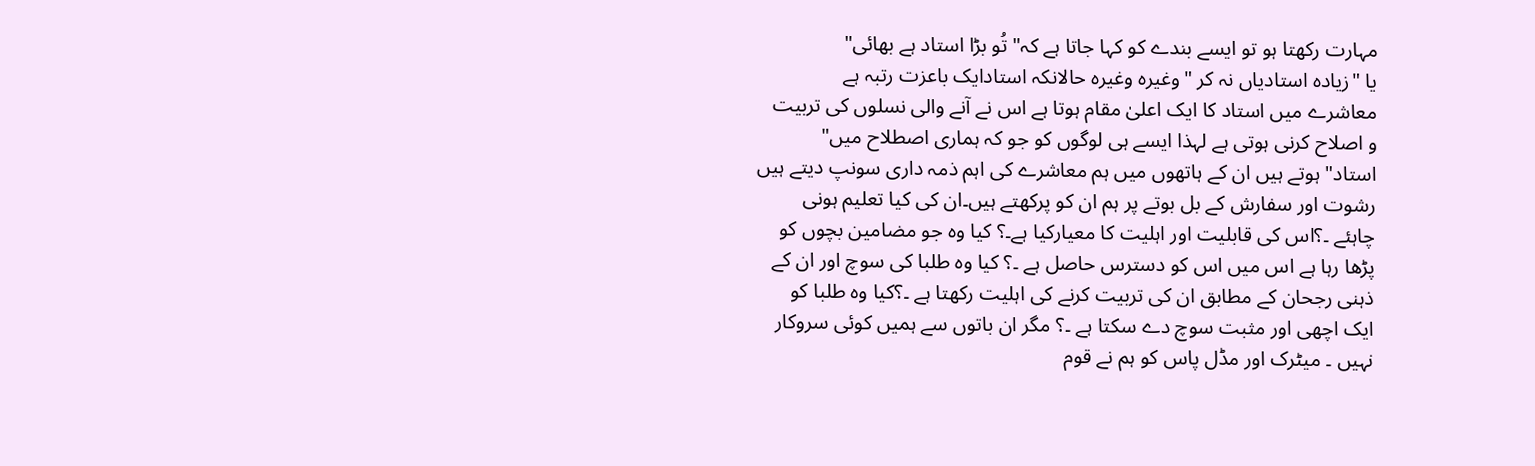مہارت رکھتا ہو تو ایسے بندے کو کہا جاتا ہے کہ" تُو بڑا استاد ہے بھائی"
یا "زیادہ استادیاں نہ کر "وغیرہ وغیرہ حالانکہ استادایک باعزت رتبہ ہے
معاشرے میں استاد کا ایک اعلیٰ مقام ہوتا ہے اس نے آنے والی نسلوں کی تربیت
و اصلاح کرنی ہوتی ہے لہذا ایسے ہی لوگوں کو جو کہ ہماری اصطلاح میں"
استاد" ہوتے ہیں ان کے ہاتھوں میں ہم معاشرے کی اہم ذمہ داری سونپ دیتے ہیں
رشوت اور سفارش کے بل بوتے پر ہم ان کو پرکھتے ہیں۔ان کی کیا تعلیم ہونی
چاہئے ۔؟اس کی قابلیت اور اہلیت کا معیارکیا ہے۔؟ کیا وہ جو مضامین بچوں کو
پڑھا رہا ہے اس میں اس کو دسترس حاصل ہے ۔؟ کیا وہ طلبا کی سوچ اور ان کے
ذہنی رجحان کے مطابق ان کی تربیت کرنے کی اہلیت رکھتا ہے ۔؟کیا وہ طلبا کو
ایک اچھی اور مثبت سوچ دے سکتا ہے ۔؟ مگر ان باتوں سے ہمیں کوئی سروکار
نہیں ۔ میٹرک اور مڈل پاس کو ہم نے قوم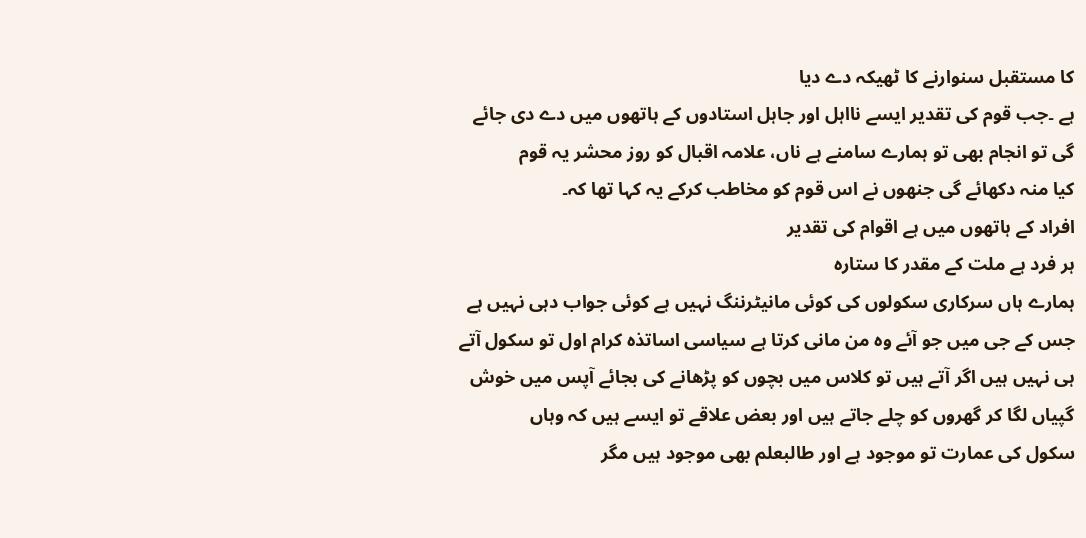کا مستقبل سنوارنے کا ٹھیکہ دے دیا
ہے ۔جب قوم کی تقدیر ایسے نااہل اور جاہل استادوں کے ہاتھوں میں دے دی جائے
گی تو انجام بھی تو ہمارے سامنے ہے ناں، علامہ اقبال کو روز محشر یہ قوم
کیا منہ دکھائے گی جنھوں نے اس قوم کو مخاطب کرکے یہ کہا تھا کہ۔
افراد کے ہاتھوں میں ہے اقوام کی تقدیر
ہر فرد ہے ملت کے مقدر کا ستارہ
ہمارے ہاں سرکاری سکولوں کی کوئی مانیٹرننگ نہیں ہے کوئی جواب دہی نہیں ہے
جس کے جی میں جو آئے وہ من مانی کرتا ہے سیاسی اساتذہ کرام اول تو سکول آتے
ہی نہیں ہیں اگر آتے ہیں تو کلاس میں بچوں کو پڑھانے کی بجائے آپس میں خوش
گپیاں لگا کر گھروں کو چلے جاتے ہیں اور بعض علاقے تو ایسے ہیں کہ وہاں
سکول کی عمارت تو موجود ہے اور طالبعلم بھی موجود ہیں مگر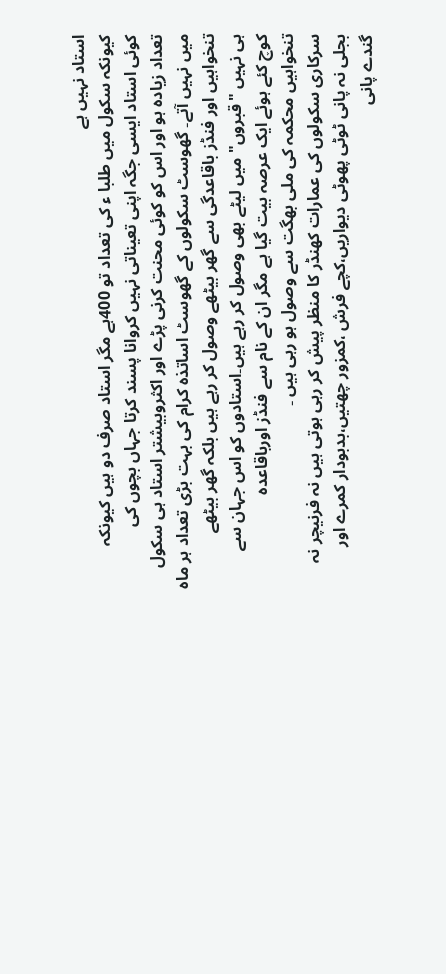استاد نہیں ہے
کیونکہ سکول میں طلبا ء کی تعداد تو 400ہے مگر استاد صرف دو ہیں کیونکہ
کوئی استاد ایسی جگہ اپنی تعیناتی نہیں کروانا پسند کرتا جہاں بچوں کی
تعداد زیادہ ہو اور اس کو کوئی محنت کرنی پڑے اور اکثروبیشتر استاد ہی سکول
میں نہیں آتے۔ گھوسٹ سکولوں کے گھوسٹ اساتذہ کرام کی بہت بڑی تعداد ہر ماہ
تنخواہیں اور فنڈز باقاعدگی سے گھر بیٹھے وصول کر رہے ہیں بلکہ گھر بیٹھے
ہی نہیں "قبروں" میں لیٹے بھی وصول کر رہے ہیں۔استادوں کو اس جہان سے
کوچ کئے ہوئے ایک عرصہ بیت گیا ہے مگر ان کے نام سے فنڈز اورباقاعدہ
تنخواہیں محکمہ کی ملی بھگت سے وصول ہو رہی ہیں ۔
سرکاری سکولوں کی عمارات کھنڈر کا منظر پیش کر رہی ہوتی ہیں نہ فرنیچر نہ
بجلی نہ پانی ٹوٹی پھوٹی دیواریں،کچے فرش ،کمزور چھتیں،بدبودار کمرے اور
گندے پانی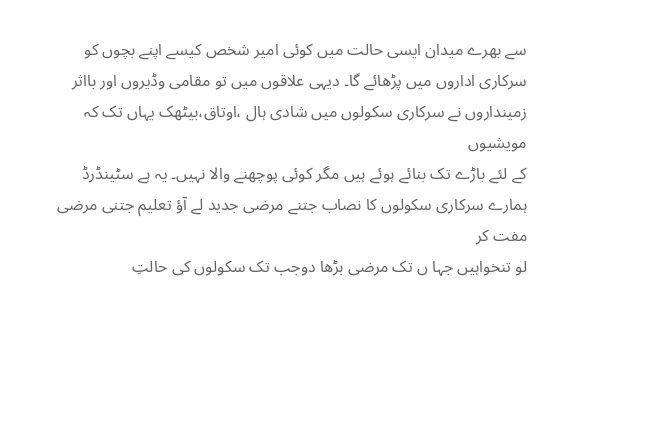سے بھرے میدان ایسی حالت میں کوئی امیر شخص کیسے اپنے بچوں کو
سرکاری اداروں میں پڑھائے گا۔ دیہی علاقوں میں تو مقامی وڈیروں اور بااثر
زمینداروں نے سرکاری سکولوں میں شادی ہال ،اوتاق،بیٹھک یہاں تک کہ مویشیوں
کے لئے باڑے تک بنائے ہوئے ہیں مگر کوئی پوچھنے والا نہیں۔ یہ ہے سٹینڈرڈ
ہمارے سرکاری سکولوں کا نصاب جتنے مرضی جدید لے آؤ تعلیم جتنی مرضی مفت کر
لو تنخواہیں جہا ں تک مرضی بڑھا دوجب تک سکولوں کی حالتِ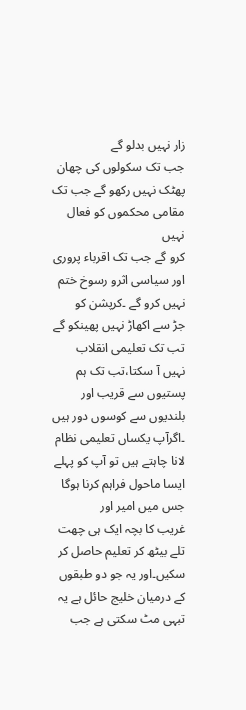زار نہیں بدلو گے
جب تک سکولوں کی چھان پھٹک نہیں رکھو گے جب تک مقامی محکموں کو فعال نہیں
کرو گے جب تک اقرباء پروری اور سیاسی اثرو رسوخ ختم نہیں کرو گے ۔کرپشن کو
جڑ سے اکھاڑ نہیں پھینکو گے تب تک تعلیمی انقلاب نہیں آ سکتا،تب تک ہم
پستیوں سے قریب اور بلندیوں سے کوسوں دور ہیں ۔اگرآپ یکساں تعلیمی نظام
لانا چاہتے ہیں تو آپ کو پہلے ایسا ماحول فراہم کرنا ہوگا جس میں امیر اور
غریب کا بچہ ایک ہی چھت تلے بیٹھ کر تعلیم حاصل کر سکیں۔اور یہ جو دو طبقوں
کے درمیان خلیج حائل ہے یہ تبہی مٹ سکتی ہے جب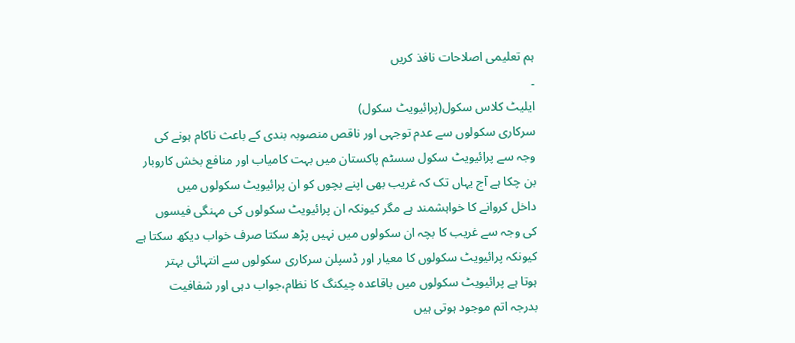ہم تعلیمی اصلاحات نافذ کریں
۔
ایلیٹ کلاس سکول(پرائیویٹ سکول)
سرکاری سکولوں سے عدم توجہی اور ناقص منصوبہ بندی کے باعث ناکام ہونے کی
وجہ سے پرائیویٹ سکول سسٹم پاکستان میں بہت کامیاب اور منافع بخش کاروبار
بن چکا ہے آج یہاں تک کہ غریب بھی اپنے بچوں کو ان پرائیویٹ سکولوں میں
داخل کروانے کا خواہشمند ہے مگر کیونکہ ان پرائیویٹ سکولوں کی مہنگی فیسوں
کی وجہ سے غریب کا بچہ ان سکولوں میں نہیں پڑھ سکتا صرف خواب دیکھ سکتا ہے
کیونکہ پرائیویٹ سکولوں کا معیار اور ڈسپلن سرکاری سکولوں سے انتہائی بہتر
ہوتا ہے پرائیویٹ سکولوں میں باقاعدہ چیکنگ کا نظام،جواب دہی اور شفافیت
بدرجہ اتم موجود ہوتی ہیں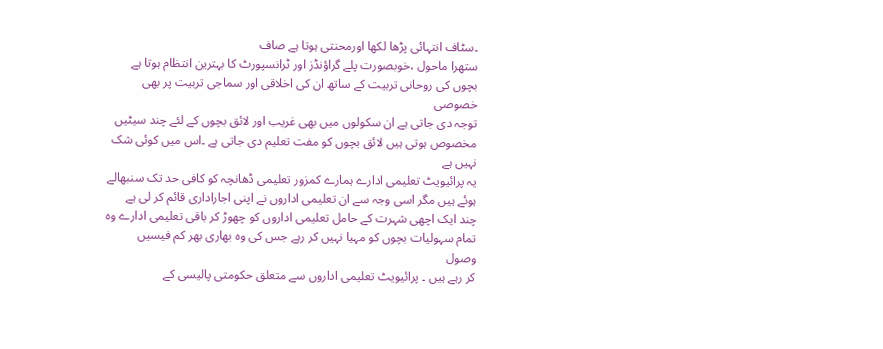۔سٹاف انتہائی پڑھا لکھا اورمحنتی ہوتا ہے صاف
ستھرا ماحول ،خوبصورت پلے گراؤنڈز اور ٹرانسپورٹ کا بہترین انتظام ہوتا ہے
بچوں کی روحانی تربیت کے ساتھ ان کی اخلاقی اور سماجی تربیت پر بھی خصوصی
توجہ دی جاتی ہے ان سکولوں میں بھی غریب اور لائق بچوں کے لئے چند سیٹیں
مخصوص ہوتی ہیں لائق بچوں کو مفت تعلیم دی جاتی ہے ۔اس میں کوئی شک نہیں ہے
یہ پرائیویٹ تعلیمی ادارے ہمارے کمزور تعلیمی ڈھانچہ کو کافی حد تک سنبھالے
ہوئے ہیں مگر اسی وجہ سے ان تعلیمی اداروں نے اپنی اجاراداری قائم کر لی ہے
چند ایک اچھی شہرت کے حامل تعلیمی اداروں کو چھوڑ کر باقی تعلیمی ادارے وہ
تمام سہولیات بچوں کو مہیا نہیں کر رہے جس کی وہ بھاری بھر کم فیسیں وصول
کر رہے ہیں ۔ پرائیویٹ تعلیمی اداروں سے متعلق حکومتی پالیسی کے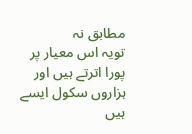مطابق نہ
تویہ اس معیار پر پورا اترتے ہیں اور ہزاروں سکول ایسے ہیں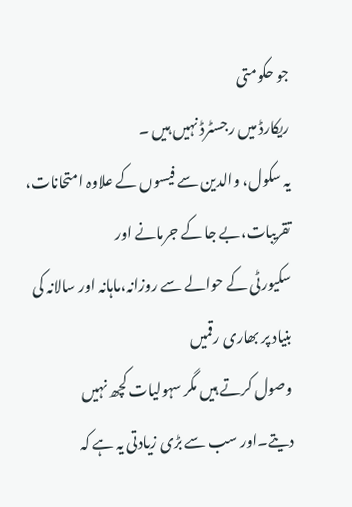جو حکومتی
ریکارڈ میں رجسٹرڈ نہیں ہیں ۔
یہ سکول، والدین سے فیسوں کے علاوہ امتحانات، تقریبات،بے جا کے جرمانے اور
سکیورٹی کے حوالے سے روزانہ،ماہانہ اور سالانہ کی بنیاد پر بھاری رقمیں
وصول کرتے ہیں مگر سہولیات کچھ نہیں دیتے۔اور سب سے بڑی زیادتی یہ ہے کہ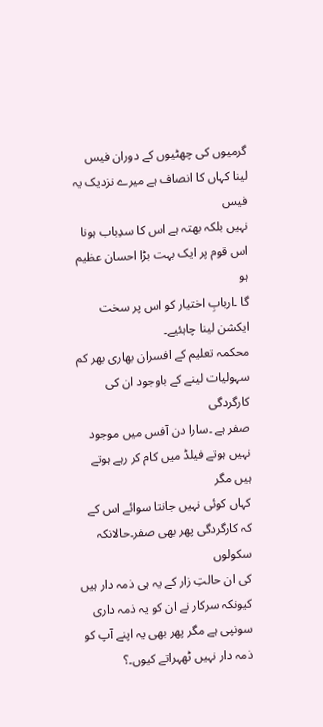گرمیوں کی چھٹیوں کے دوران فیس لینا کہاں کا انصاف ہے میرے نزدیک یہ فیس
نہیں بلکہ بھتہ ہے اس کا سدِباب ہونا اس قوم پر ایک بہت بڑا احسان عظیم ہو
گا ۔اربابِ اختیار کو اس پر سخت ایکشن لینا چاہئیے۔
محکمہ تعلیم کے افسران بھاری بھر کم سہولیات لینے کے باوجود ان کی کارگردگی
صفر ہے ۔سارا دن آفس میں موجود نہیں ہوتے فیلڈ میں کام کر رہے ہوتے ہیں مگر
کہاں کوئی نہیں جانتا سوائے اس کے کہ کارگردگی پھر بھی صفر۔حالانکہ سکولوں
کی ان حالتِ زار کے یہ ہی ذمہ دار ہیں کیونکہ سرکار نے ان کو یہ ذمہ داری
سونپی ہے مگر پھر بھی یہ اپنے آپ کو ذمہ دار نہیں ٹھہراتے کیوں۔؟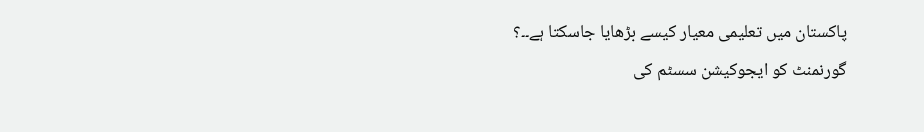پاکستان میں تعلیمی معیار کیسے بڑھایا جاسکتا ہے۔۔؟
گورنمنٹ کو ایجوکیشن سسٹم کی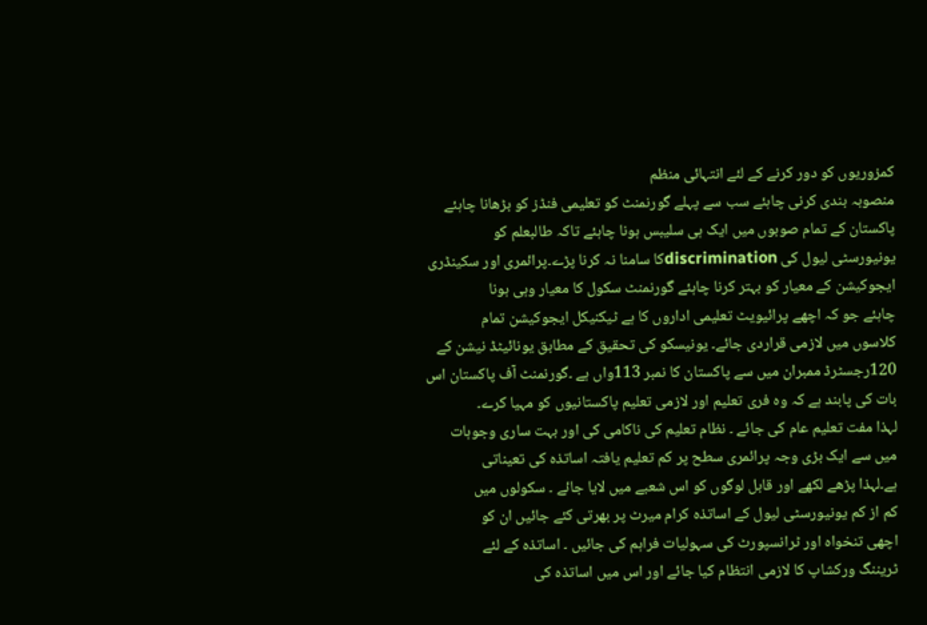کمزوریوں کو دور کرنے کے لئے انتہائی منظم
منصوبہ بندی کرنی چاہئے سب سے پہلے گورنمنٹ کو تعلیمی فنڈز کو بڑھانا چاہئے
پاکستان کے تمام صوبوں میں ایک ہی سلیبس ہونا چاہئے تاکہ طالبعلم کو
یونیورسٹی لیول کی discriminationکا سامنا نہ کرنا پڑے۔پرائمری اور سکینڈری
ایجوکیشن کے معیار کو بہتر کرنا چاہئے گورنمنٹ سکول کا معیار وہی ہونا
چاہئے جو کہ اچھے پرائیویٹ تعلیمی اداروں کا ہے ٹیکنیکل ایجوکیشن تمام
کلاسوں میں لازمی قراردی جائے۔ یونیسکو کی تحقیق کے مطابق یونائیٹڈ نیشن کے
120رجسٹرڈ ممبران میں سے پاکستان کا نمبر 113واں ہے ۔گورنمنٹ آف پاکستان اس
بات کی پابند ہے کہ وہ فری تعلیم اور لازمی تعلیم پاکستانیوں کو مہیا کرے۔
لہذا مفت تعلیم عام کی جائے ۔ نظام تعلیم کی ناکامی کی اور بہت ساری وجوہات
میں سے ایک بڑی وجہ پرائمری سطح پر کم تعلیم یافتہ اساتذہ کی تعیناتی
ہے۔لہذا پڑھے لکھے اور قابل لوگوں کو اس شعبے میں لایا جائے ۔ سکولوں میں
کم از کم یونیورسٹی لیول کے اساتذہ کرام میرٹ پر بھرتی کئے جائیں ان کو
اچھی تنخواہ اور ٹرانسپورٹ کی سہولیات فراہم کی جائیں ۔ اساتذہ کے لئے
ٹریننگ ورکشاپ کا لازمی انتظام کیا جائے اور اس میں اساتذہ کی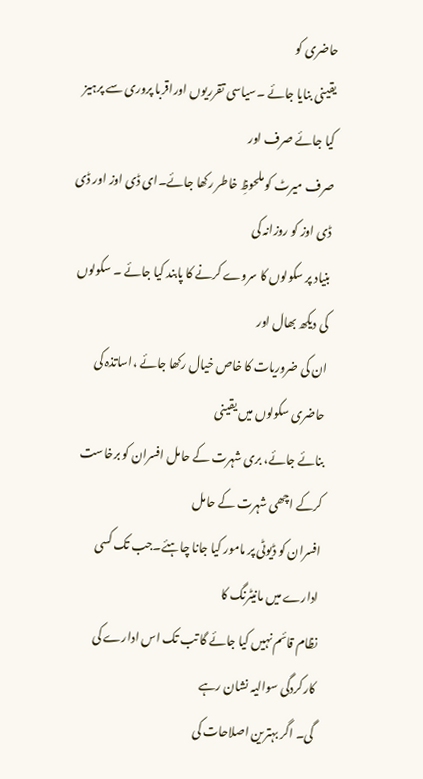حاضری کو
یقینی بنایا جائے ۔سیاسی تقرریوں اوراقربا پروری سے پرہیز کیا جائے صرف اور
صرف میرٹ کو ملحوظِ خاطر رکھا جائے۔ای ڈی اوز اور ڈی ڈی اوز کو روزانہ کی
بنیاد پر سکولوں کا سروے کرنے کا پابند کیا جائے ۔ سکولوں کی دیکھ بھال اور
ان کی ضروریات کا خاص خیال رکھا جائے ،اساتذہ کی حاضری سکولوں میں یقینی
بنائے جائے، بری شہرت کے حامل افسران کو برخاست کرکے اچھی شہرت کے حامل
افسران کو ڈیوٹی پر مامور کیا جانا چاہئے۔جب تک کسی ادارے میں مانیٹرنگ کا
نظام قائم نہیں کیا جائے گا تب تک اس ادارے کی کارکردگی سوالیہ نشان رہے
گی۔ اگر بہترین اصلاحات کی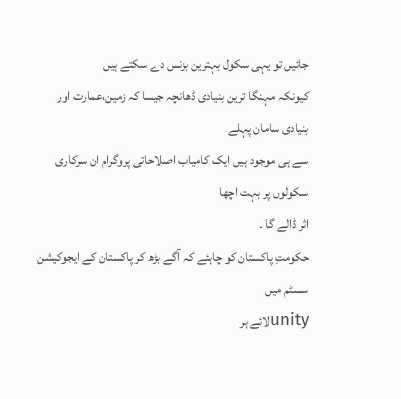جائیں تو یہی سکول بہترین بزنس دے سکتے ہیں
کیونکہ مہنگا ترین بنیادی ڈھانچہ جیسا کہ زمین،عمارت اور بنیادی سامان پہلے
سے ہی موجود ہیں ایک کامیاب اصلاحاتی پروگرام ان سرکاری سکولوں پر بہت اچھا
اثر ڈالے گا ۔
حکومتِ پاکستان کو چاہئے کہ آگے بڑھ کر پاکستان کے ایجوکیشن سسٹم میں
unityلائے ہر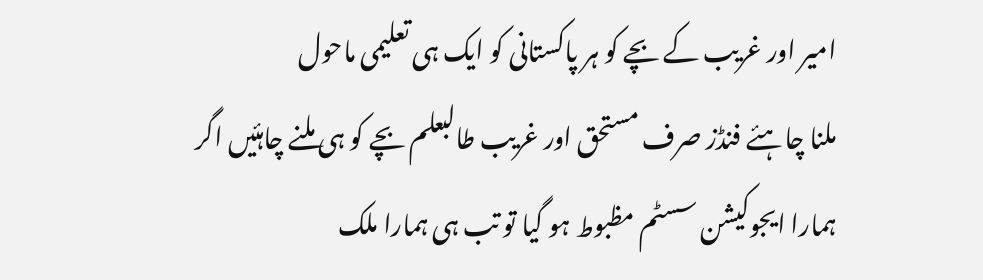امیر اور غریب کے بچے کو ہر پاکستانی کو ایک ہی تعلیمی ماحول
ملنا چاہئے فنڈز صرف مستحق اور غریب طالبعلم بچے کو ہی ملنے چاہئیں اگر
ہمارا ایجوکیشن سسٹم مظبوط ہو گیا تو تب ہی ہمارا ملک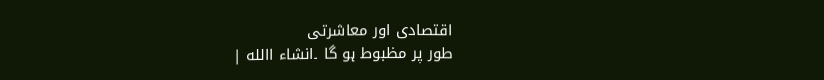اقتصادی اور معاشرتی
طور پر مظبوط ہو گا ۔انشاء االله |